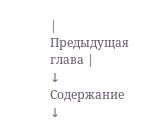| Предыдущая глава |
↓ Содержание ↓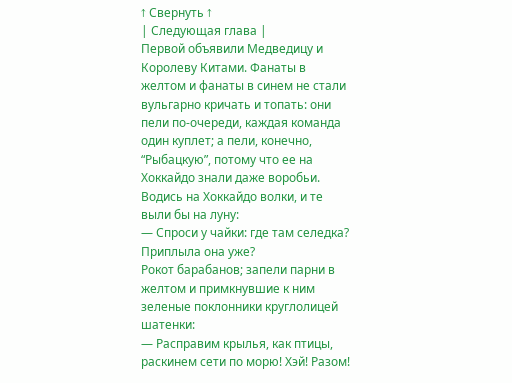↑ Свернуть ↑
| Следующая глава |
Первой объявили Медведицу и Королеву Китами. Фанаты в желтом и фанаты в синем не стали вульгарно кричать и топать: они пели по-очереди, каждая команда один куплет; а пели, конечно, “Рыбацкую”, потому что ее на Хоккайдо знали даже воробьи. Водись на Хоккайдо волки, и те выли бы на луну:
— Спроси у чайки: где там селедка? Приплыла она уже?
Рокот барабанов; запели парни в желтом и примкнувшие к ним зеленые поклонники круглолицей шатенки:
— Расправим крылья, как птицы, раскинем сети по морю! Хэй! Разом!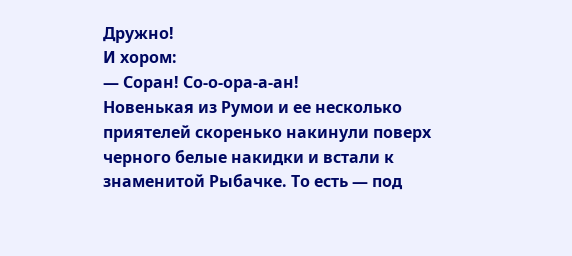Дружно!
И хором:
— Соран! Со-о-ора-а-ан!
Новенькая из Румои и ее несколько приятелей скоренько накинули поверх черного белые накидки и встали к знаменитой Рыбачке. То есть — под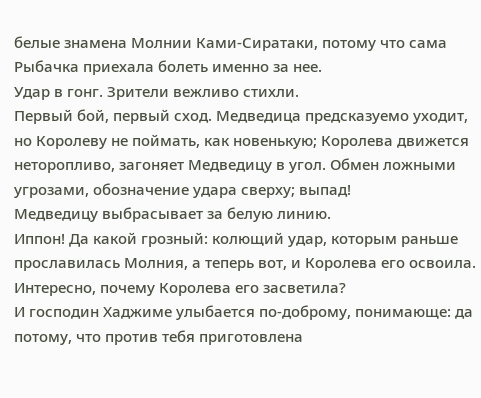белые знамена Молнии Ками-Сиратаки, потому что сама Рыбачка приехала болеть именно за нее.
Удар в гонг. Зрители вежливо стихли.
Первый бой, первый сход. Медведица предсказуемо уходит, но Королеву не поймать, как новенькую; Королева движется неторопливо, загоняет Медведицу в угол. Обмен ложными угрозами, обозначение удара сверху; выпад!
Медведицу выбрасывает за белую линию.
Иппон! Да какой грозный: колющий удар, которым раньше прославилась Молния, а теперь вот, и Королева его освоила.
Интересно, почему Королева его засветила?
И господин Хаджиме улыбается по-доброму, понимающе: да потому, что против тебя приготовлена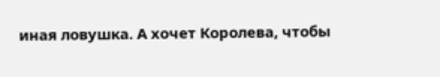иная ловушка. А хочет Королева, чтобы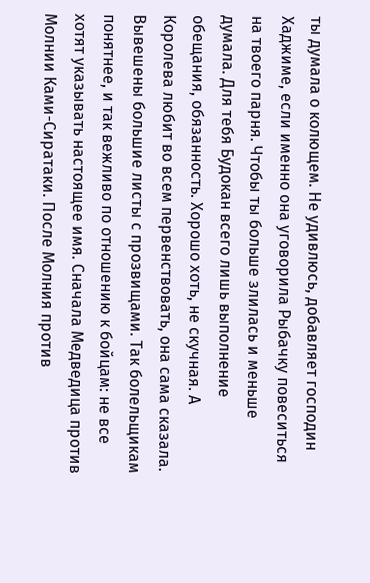ты думала о колющем. Не удивлюсь, добавляет господин Хаджиме, если именно она уговорила Рыбачку повеситься на твоего парня. Чтобы ты больше злилась и меньше думала. Для тебя Будокан всего лишь выполнение обещания, обязанность. Хорошо хоть, не скучная. А Королева любит во всем первенствовать, она сама сказала.
Вывешены большие листы с прозвищами. Так болельщикам понятнее, и так вежливо по отношению к бойцам: не все хотят указывать настоящее имя. Сначала Медведица против Молнии Ками-Сиратаки. После Молния против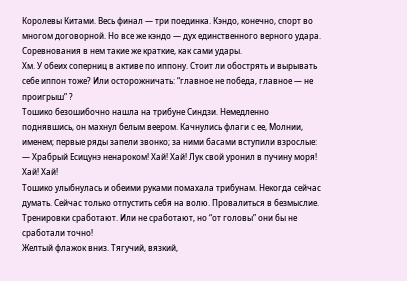Королевы Китами. Весь финал — три поединка. Кэндо, конечно, спорт во многом договорной. Но все же кэндо — дух единственного верного удара. Соревнования в нем такие же краткие, как сами удары.
Хм. У обеих соперниц в активе по иппону. Стоит ли обострять и вырывать себе иппон тоже? Или осторожничать: “главное не победа, главное — не проигрыш” ?
Тошико безошибочно нашла на трибуне Синдзи. Немедленно поднявшись, он махнул белым веером. Качнулись флаги с ее, Молнии, именем; первые ряды запели звонко; за ними басами вступили взрослые:
— Храбрый Есицунэ ненароком! Хай! Хай! Лук свой уронил в пучину моря! Хай! Хай!
Тошико улыбнулась и обеими руками помахала трибунам. Некогда сейчас думать. Сейчас только отпустить себя на волю. Провалиться в безмыслие. Тренировки сработают. Или не сработают, но “от головы” они бы не сработали точно!
Желтый флажок вниз. Тягучий, вязкий,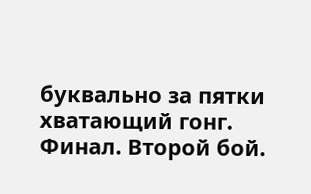буквально за пятки хватающий гонг.
Финал. Второй бой.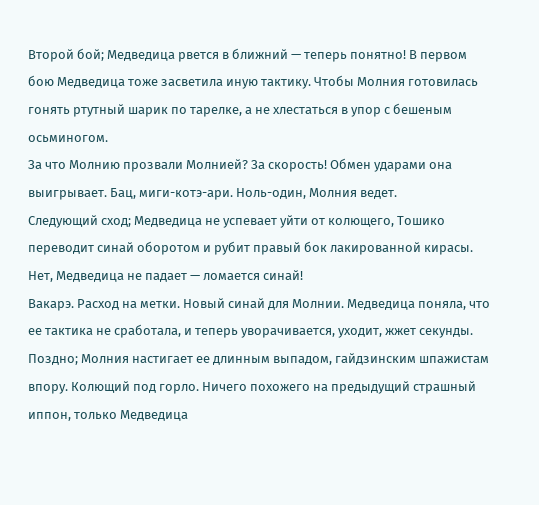Второй бой; Медведица рвется в ближний — теперь понятно! В первом бою Медведица тоже засветила иную тактику. Чтобы Молния готовилась гонять ртутный шарик по тарелке, а не хлестаться в упор с бешеным осьминогом.
За что Молнию прозвали Молнией? За скорость! Обмен ударами она выигрывает. Бац, миги-котэ-ари. Ноль-один, Молния ведет.
Следующий сход; Медведица не успевает уйти от колющего, Тошико переводит синай оборотом и рубит правый бок лакированной кирасы. Нет, Медведица не падает — ломается синай!
Вакарэ. Расход на метки. Новый синай для Молнии. Медведица поняла, что ее тактика не сработала, и теперь уворачивается, уходит, жжет секунды. Поздно; Молния настигает ее длинным выпадом, гайдзинским шпажистам впору. Колющий под горло. Ничего похожего на предыдущий страшный иппон, только Медведица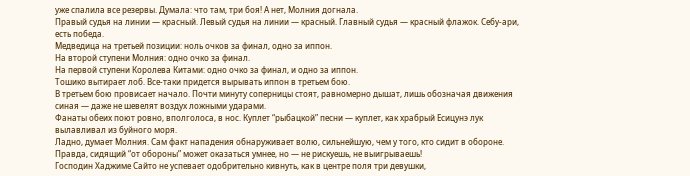уже спалила все резервы. Думала: что там, три боя! А нет, Молния догнала.
Правый судья на линии — красный. Левый судья на линии — красный. Главный судья — красный флажок. Себу-ари, есть победа.
Медведица на третьей позиции: ноль очков за финал, одно за иппон.
На второй ступени Молния: одно очко за финал.
На первой ступени Королева Китами: одно очко за финал, и одно за иппон.
Тошико вытирает лоб. Все-таки придется вырывать иппон в третьем бою.
В третьем бою провисает начало. Почти минуту соперницы стоят, равномерно дышат, лишь обозначая движения синая — даже не шевелят воздух ложными ударами.
Фанаты обеих поют ровно, вполголоса, в нос. Куплет “рыбацкой” песни — куплет, как храбрый Есицунэ лук вылавливал из буйного моря.
Ладно, думает Молния. Сам факт нападения обнаруживает волю, сильнейшую, чем у того, кто сидит в обороне. Правда, сидящий “от обороны” может оказаться умнее, но — не рискуешь, не выигрываешь!
Господин Хаджиме Сайто не успевает одобрительно кивнуть, как в центре поля три девушки,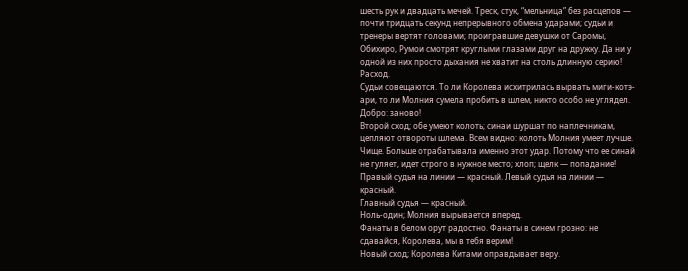шесть рук и двадцать мечей. Треск, стук, “мельница” без расцепов — почти тридцать секунд непрерывного обмена ударами; судьи и тренеры вертят головами; проигравшие девушки от Саромы, Обихиро, Румои смотрят круглыми глазами друг на дружку. Да ни у одной из них просто дыхания не хватит на столь длинную серию!
Расход.
Судьи совещаются. То ли Королева исхитрилась вырвать миги-котэ-ари, то ли Молния сумела пробить в шлем, никто особо не углядел. Добро: заново!
Второй сход; обе умеют колоть; синаи шуршат по наплечникам, цепляют отвороты шлема. Всем видно: колоть Молния умеет лучше. Чище. Больше отрабатывала именно этот удар. Потому что ее синай не гуляет, идет строго в нужное место; хлоп; щелк — попадание!
Правый судья на линии — красный. Левый судья на линии — красный.
Главный судья — красный.
Ноль-один; Молния вырывается вперед.
Фанаты в белом орут радостно. Фанаты в синем грозно: не сдавайся, Королева, мы в тебя верим!
Новый сход; Королева Китами оправдывает веру.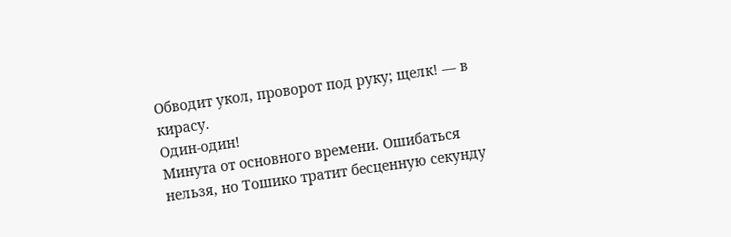Обводит укол, проворот под руку; щелк! — в кирасу.
Один-один!
Минута от основного времени. Ошибаться нельзя, но Тошико тратит бесценную секунду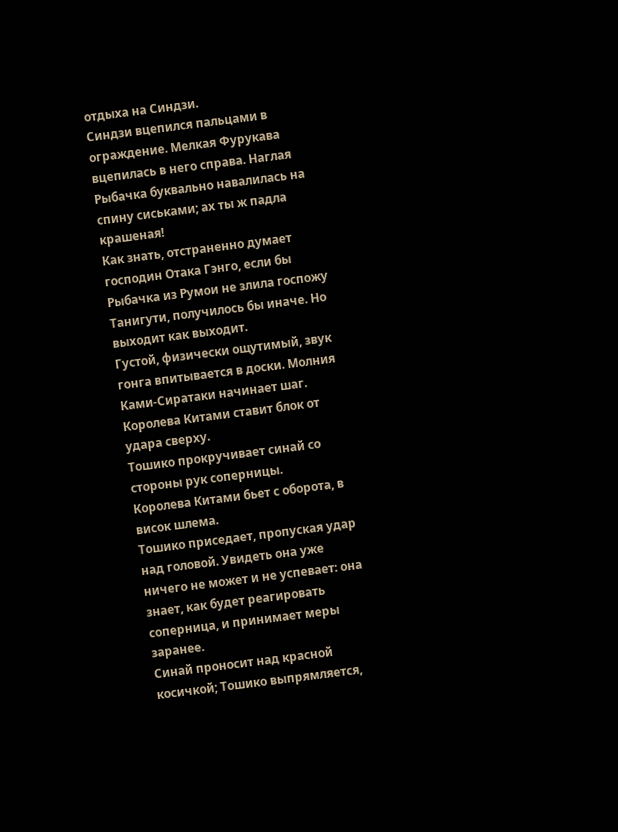отдыха на Синдзи.
Синдзи вцепился пальцами в ограждение. Мелкая Фурукава вцепилась в него справа. Наглая Рыбачка буквально навалилась на спину сиськами; ах ты ж падла крашеная!
Как знать, отстраненно думает господин Отака Гэнго, если бы Рыбачка из Румои не злила госпожу Танигути, получилось бы иначе. Но выходит как выходит.
Густой, физически ощутимый, звук гонга впитывается в доски. Молния Ками-Сиратаки начинает шаг.
Королева Китами ставит блок от удара сверху.
Тошико прокручивает синай со стороны рук соперницы.
Королева Китами бьет с оборота, в висок шлема.
Тошико приседает, пропуская удар над головой. Увидеть она уже ничего не может и не успевает: она знает, как будет реагировать соперница, и принимает меры заранее.
Синай проносит над красной косичкой; Тошико выпрямляется,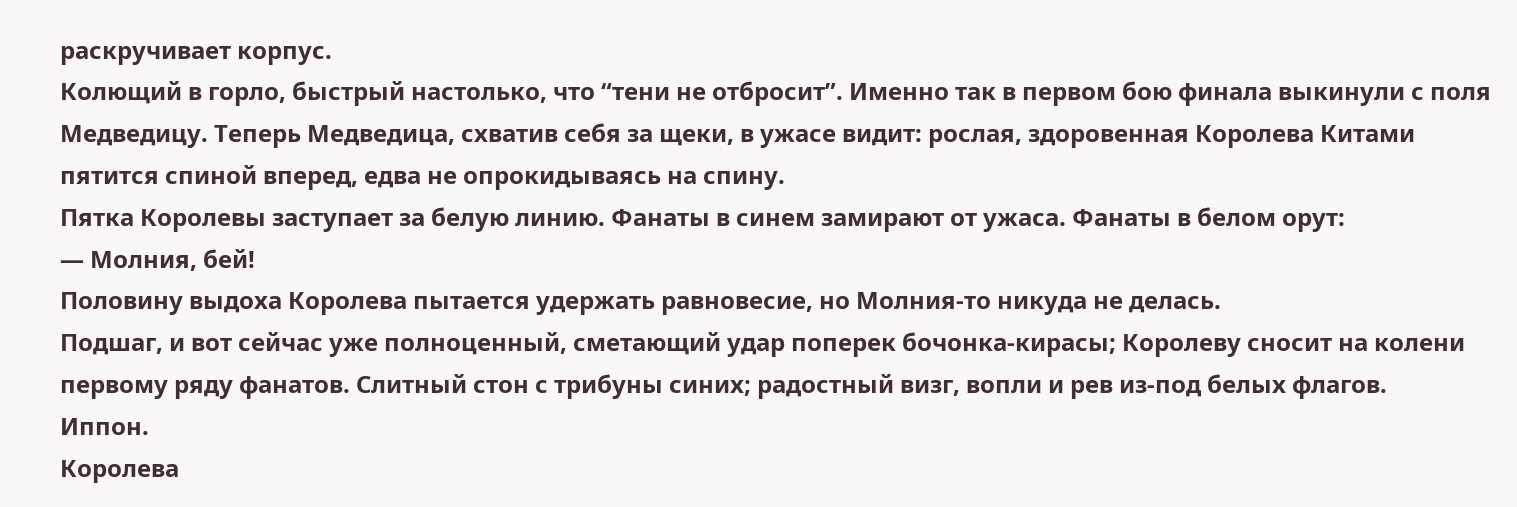раскручивает корпус.
Колющий в горло, быстрый настолько, что “тени не отбросит”. Именно так в первом бою финала выкинули с поля Медведицу. Теперь Медведица, схватив себя за щеки, в ужасе видит: рослая, здоровенная Королева Китами пятится спиной вперед, едва не опрокидываясь на спину.
Пятка Королевы заступает за белую линию. Фанаты в синем замирают от ужаса. Фанаты в белом орут:
— Молния, бей!
Половину выдоха Королева пытается удержать равновесие, но Молния-то никуда не делась.
Подшаг, и вот сейчас уже полноценный, сметающий удар поперек бочонка-кирасы; Королеву сносит на колени первому ряду фанатов. Слитный стон с трибуны синих; радостный визг, вопли и рев из-под белых флагов.
Иппон.
Королева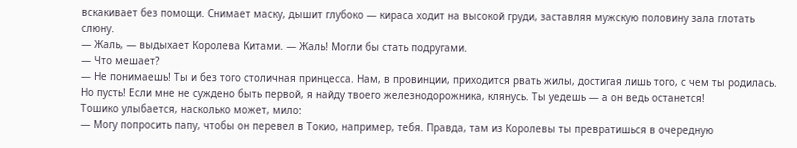вскакивает без помощи. Снимает маску, дышит глубоко — кираса ходит на высокой груди, заставляя мужскую половину зала глотать слюну.
— Жаль, — выдыхает Королева Китами. — Жаль! Могли бы стать подругами.
— Что мешает?
— Не понимаешь! Ты и без того столичная принцесса. Нам, в провинции, приходится рвать жилы, достигая лишь того, с чем ты родилась. Но пусть! Если мне не суждено быть первой, я найду твоего железнодорожника, клянусь. Ты уедешь — а он ведь останется!
Тошико улыбается, насколько может, мило:
— Могу попросить папу, чтобы он перевел в Токио, например, тебя. Правда, там из Королевы ты превратишься в очередную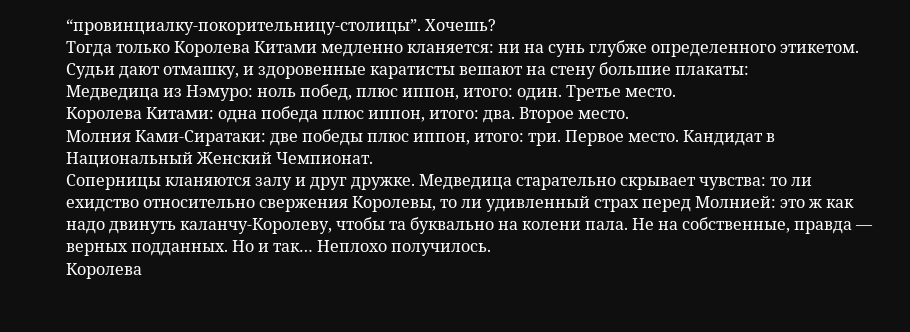“провинциалку-покорительницу-столицы”. Хочешь?
Тогда только Королева Китами медленно кланяется: ни на сунь глубже определенного этикетом.
Судьи дают отмашку, и здоровенные каратисты вешают на стену большие плакаты:
Медведица из Нэмуро: ноль побед, плюс иппон, итого: один. Третье место.
Королева Китами: одна победа плюс иппон, итого: два. Второе место.
Молния Ками-Сиратаки: две победы плюс иппон, итого: три. Первое место. Кандидат в Национальный Женский Чемпионат.
Соперницы кланяются залу и друг дружке. Медведица старательно скрывает чувства: то ли ехидство относительно свержения Королевы, то ли удивленный страх перед Молнией: это ж как надо двинуть каланчу-Королеву, чтобы та буквально на колени пала. Не на собственные, правда — верных подданных. Но и так… Неплохо получилось.
Королева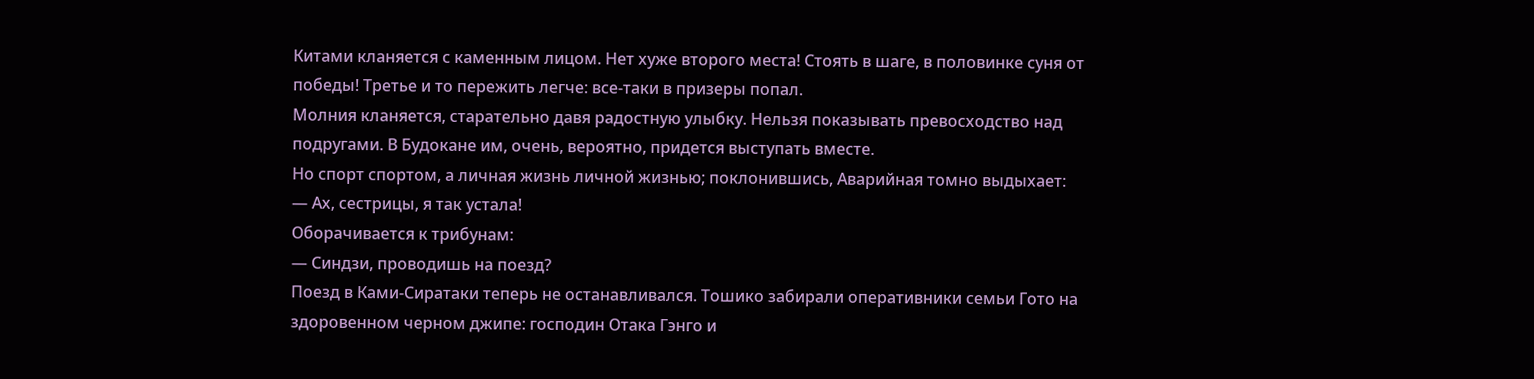Китами кланяется с каменным лицом. Нет хуже второго места! Стоять в шаге, в половинке суня от победы! Третье и то пережить легче: все-таки в призеры попал.
Молния кланяется, старательно давя радостную улыбку. Нельзя показывать превосходство над подругами. В Будокане им, очень, вероятно, придется выступать вместе.
Но спорт спортом, а личная жизнь личной жизнью; поклонившись, Аварийная томно выдыхает:
— Ах, сестрицы, я так устала!
Оборачивается к трибунам:
— Синдзи, проводишь на поезд?
Поезд в Ками-Сиратаки теперь не останавливался. Тошико забирали оперативники семьи Гото на здоровенном черном джипе: господин Отака Гэнго и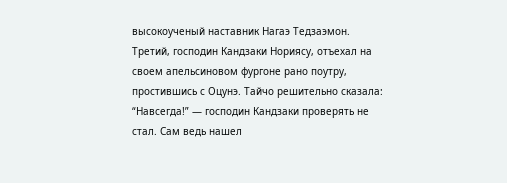высокоученый наставник Нагаэ Тедзаэмон.
Третий, господин Кандзаки Нориясу, отъехал на своем апельсиновом фургоне рано поутру, простившись с Оцунэ. Тайчо решительно сказала: “Навсегда!” — господин Кандзаки проверять не стал. Сам ведь нашел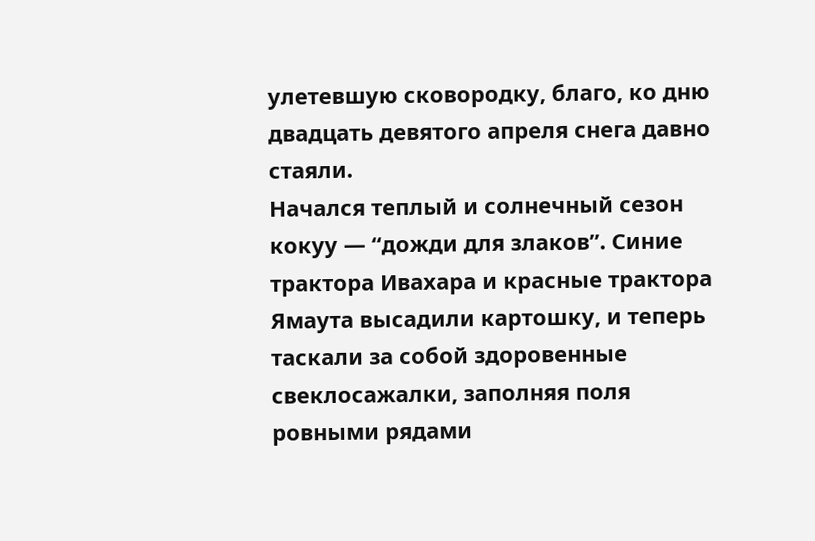улетевшую сковородку, благо, ко дню двадцать девятого апреля снега давно стаяли.
Начался теплый и солнечный сезон кокуу — “дожди для злаков”. Синие трактора Ивахара и красные трактора Ямаута высадили картошку, и теперь таскали за собой здоровенные свеклосажалки, заполняя поля ровными рядами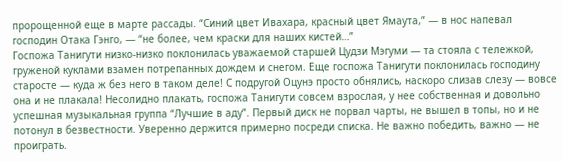пророщенной еще в марте рассады. “Синий цвет Ивахара, красный цвет Ямаута,” — в нос напевал господин Отака Гэнго, — “не более, чем краски для наших кистей…”
Госпожа Танигути низко-низко поклонилась уважаемой старшей Цудзи Мэгуми — та стояла с тележкой, груженой куклами взамен потрепанных дождем и снегом. Еще госпожа Танигути поклонилась господину старосте — куда ж без него в таком деле! С подругой Оцунэ просто обнялись, наскоро слизав слезу — вовсе она и не плакала! Несолидно плакать, госпожа Танигути совсем взрослая, у нее собственная и довольно успешная музыкальная группа “Лучшие в аду”. Первый диск не порвал чарты, не вышел в топы, но и не потонул в безвестности. Уверенно держится примерно посреди списка. Не важно победить, важно — не проиграть.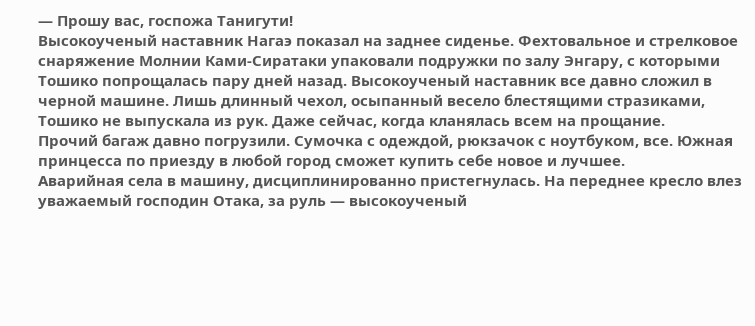— Прошу вас, госпожа Танигути!
Высокоученый наставник Нагаэ показал на заднее сиденье. Фехтовальное и стрелковое снаряжение Молнии Ками-Сиратаки упаковали подружки по залу Энгару, с которыми Тошико попрощалась пару дней назад. Высокоученый наставник все давно сложил в черной машине. Лишь длинный чехол, осыпанный весело блестящими стразиками, Тошико не выпускала из рук. Даже сейчас, когда кланялась всем на прощание.
Прочий багаж давно погрузили. Сумочка с одеждой, рюкзачок с ноутбуком, все. Южная принцесса по приезду в любой город сможет купить себе новое и лучшее.
Аварийная села в машину, дисциплинированно пристегнулась. На переднее кресло влез уважаемый господин Отака, за руль — высокоученый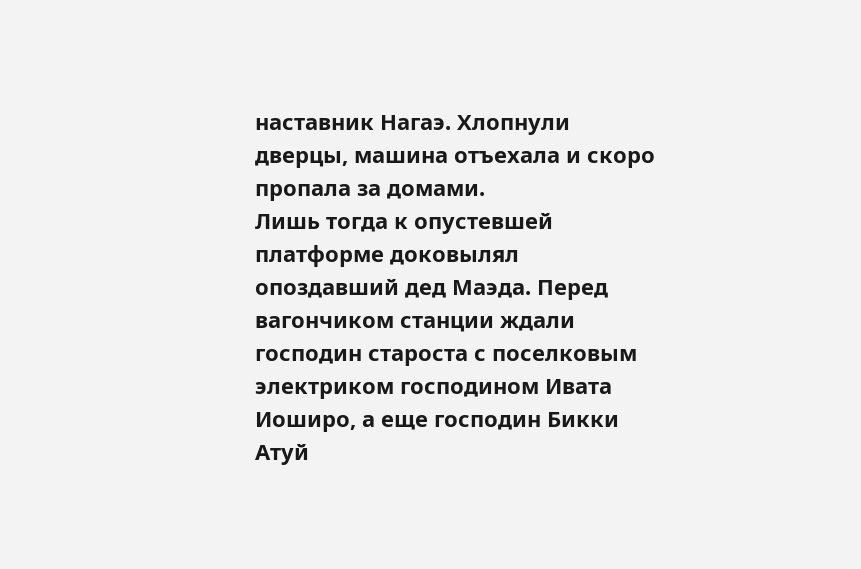наставник Нагаэ. Хлопнули дверцы, машина отъехала и скоро пропала за домами.
Лишь тогда к опустевшей платформе доковылял опоздавший дед Маэда. Перед вагончиком станции ждали господин староста с поселковым электриком господином Ивата Иоширо, а еще господин Бикки Атуй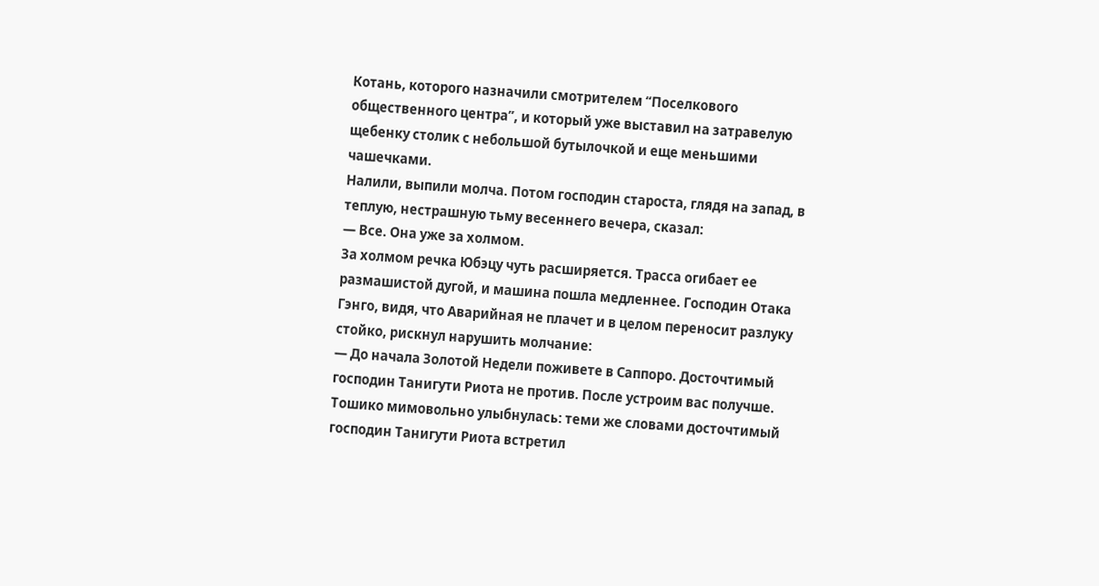Котань, которого назначили смотрителем “Поселкового общественного центра”, и который уже выставил на затравелую щебенку столик с небольшой бутылочкой и еще меньшими чашечками.
Налили, выпили молча. Потом господин староста, глядя на запад, в теплую, нестрашную тьму весеннего вечера, сказал:
— Все. Она уже за холмом.
За холмом речка Юбэцу чуть расширяется. Трасса огибает ее размашистой дугой, и машина пошла медленнее. Господин Отака Гэнго, видя, что Аварийная не плачет и в целом переносит разлуку стойко, рискнул нарушить молчание:
— До начала Золотой Недели поживете в Саппоро. Досточтимый господин Танигути Риота не против. После устроим вас получше.
Тошико мимовольно улыбнулась: теми же словами досточтимый господин Танигути Риота встретил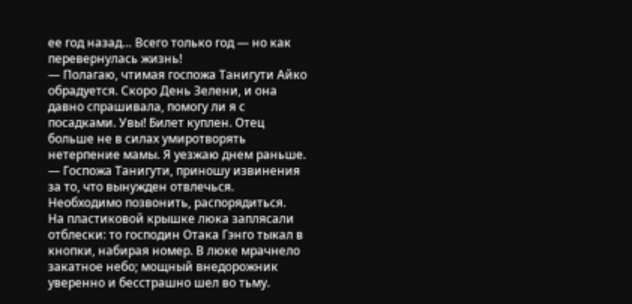ее год назад… Всего только год — но как перевернулась жизнь!
— Полагаю, чтимая госпожа Танигути Айко обрадуется. Скоро День Зелени, и она давно спрашивала, помогу ли я с посадками. Увы! Билет куплен. Отец больше не в силах умиротворять нетерпение мамы. Я уезжаю днем раньше.
— Госпожа Танигути, приношу извинения за то, что вынужден отвлечься. Необходимо позвонить, распорядиться.
На пластиковой крышке люка заплясали отблески: то господин Отака Гэнго тыкал в кнопки, набирая номер. В люке мрачнело закатное небо; мощный внедорожник уверенно и бесстрашно шел во тьму.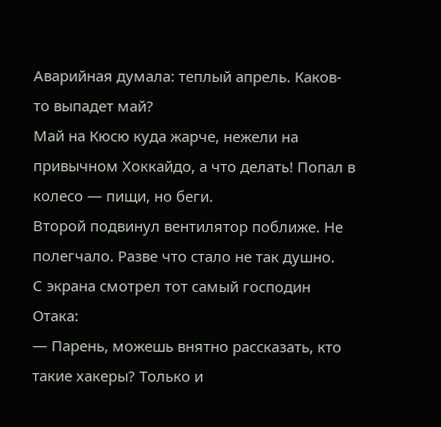Аварийная думала: теплый апрель. Каков-то выпадет май?
Май на Кюсю куда жарче, нежели на привычном Хоккайдо, а что делать! Попал в колесо — пищи, но беги.
Второй подвинул вентилятор поближе. Не полегчало. Разве что стало не так душно.
С экрана смотрел тот самый господин Отака:
— Парень, можешь внятно рассказать, кто такие хакеры? Только и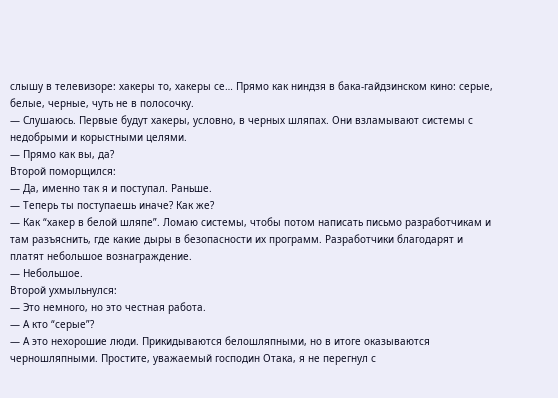слышу в телевизоре: хакеры то, хакеры се… Прямо как ниндзя в бака-гайдзинском кино: серые, белые, черные, чуть не в полосочку.
— Слушаюсь. Первые будут хакеры, условно, в черных шляпах. Они взламывают системы с недобрыми и корыстными целями.
— Прямо как вы, да?
Второй поморщился:
— Да, именно так я и поступал. Раньше.
— Теперь ты поступаешь иначе? Как же?
— Как “хакер в белой шляпе”. Ломаю системы, чтобы потом написать письмо разработчикам и там разъяснить, где какие дыры в безопасности их программ. Разработчики благодарят и платят небольшое вознаграждение.
— Небольшое.
Второй ухмыльнулся:
— Это немного, но это честная работа.
— А кто “серые”?
— А это нехорошие люди. Прикидываются белошляпными, но в итоге оказываются черношляпными. Простите, уважаемый господин Отака, я не перегнул с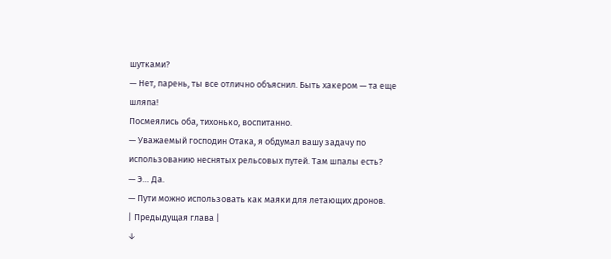шутками?
— Нет, парень, ты все отлично объяснил. Быть хакером — та еще шляпа!
Посмеялись оба, тихонько, воспитанно.
— Уважаемый господин Отака, я обдумал вашу задачу по использованию неснятых рельсовых путей. Там шпалы есть?
— Э… Да.
— Пути можно использовать как маяки для летающих дронов.
| Предыдущая глава |
↓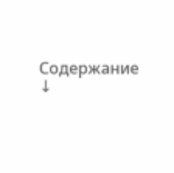Содержание ↓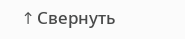↑ Свернуть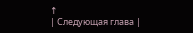↑
| Следующая глава |